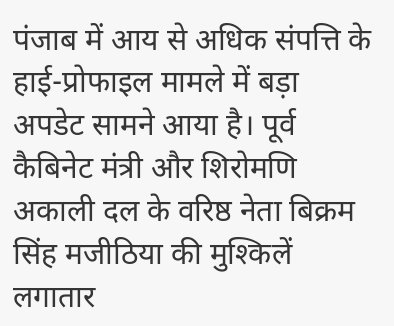पंजाब में आय से अधिक संपत्ति के हाई-प्रोफाइल मामले में बड़ा अपडेट सामने आया है। पूर्व कैबिनेट मंत्री और शिरोमणि अकाली दल के वरिष्ठ नेता बिक्रम सिंह मजीठिया की मुश्किलें लगातार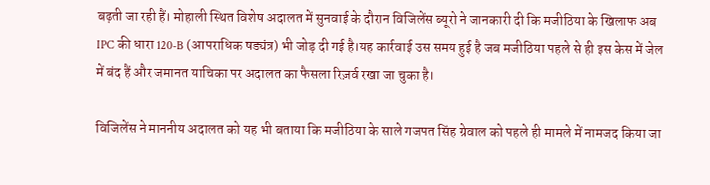बढ़ती जा रही हैं। मोहाली स्थित विशेष अदालत में सुनवाई के दौरान विजिलेंस ब्यूरो ने जानकारी दी कि मजीठिया के खिलाफ अब IPC की धारा 120-B (आपराधिक षड्यंत्र) भी जोड़ दी गई है।यह कार्रवाई उस समय हुई है जब मजीठिया पहले से ही इस केस में जेल में बंद हैं और जमानत याचिका पर अदालत का फैसला रिज़र्व रखा जा चुका है।

विजिलेंस ने माननीय अदालत को यह भी बताया कि मजीठिया के साले गजपत सिंह ग्रेवाल को पहले ही मामले में नामजद किया जा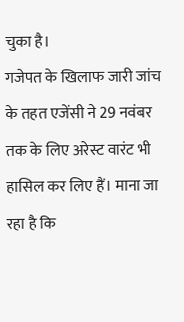चुका है।
गजेपत के खिलाफ जारी जांच के तहत एजेंसी ने 29 नवंबर तक के लिए अरेस्ट वारंट भी हासिल कर लिए हैं। माना जा रहा है कि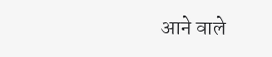आने वाले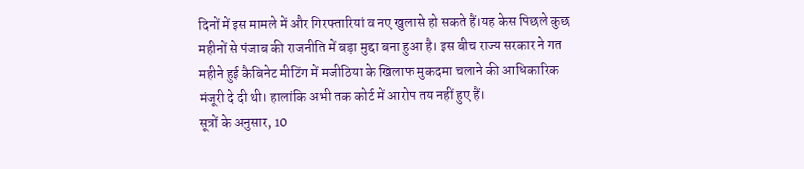दिनों में इस मामले में और गिरफ्तारियां व नए खुलासे हो सकते हैं।यह केस पिछले कुछ महीनों से पंजाब की राजनीति में बड़ा मुद्दा बना हुआ है। इस बीच राज्य सरकार ने गत महीने हुई कैबिनेट मीटिंग में मजीठिया के खिलाफ मुकदमा चलाने की आधिकारिक मंजूरी दे दी थी। हालांकि अभी तक कोर्ट में आरोप तय नहीं हुए हैं।
सूत्रों के अनुसार, 10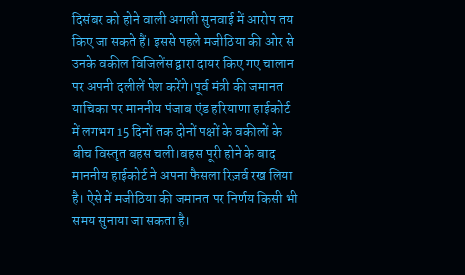दिसंबर को होने वाली अगली सुनवाई में आरोप तय किए जा सकते हैं। इससे पहले मजीठिया की ओर से उनके वकील विजिलेंस द्वारा दायर किए गए चालान पर अपनी दलीलें पेश करेंगे।पूर्व मंत्री की जमानत याचिका पर माननीय पंजाब एंड हरियाणा हाईकोर्ट में लगभग 15 दिनों तक दोनों पक्षों के वकीलों के बीच विस्तृत बहस चली।बहस पूरी होने के बाद माननीय हाईकोर्ट ने अपना फैसला रिज़र्व रख लिया है। ऐसे में मजीठिया की जमानत पर निर्णय किसी भी समय सुनाया जा सकता है।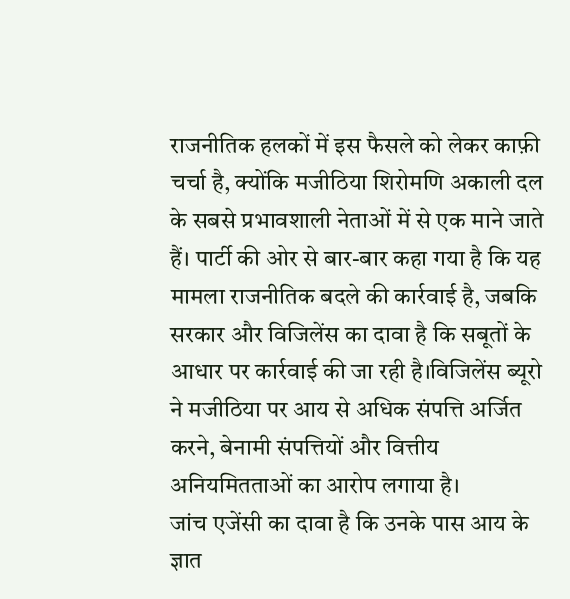राजनीतिक हलकों में इस फैसले को लेकर काफ़ी चर्चा है, क्योंकि मजीठिया शिरोमणि अकाली दल के सबसे प्रभावशाली नेताओं में से एक माने जाते हैं। पार्टी की ओर से बार-बार कहा गया है कि यह मामला राजनीतिक बदले की कार्रवाई है, जबकि सरकार और विजिलेंस का दावा है कि सबूतों के आधार पर कार्रवाई की जा रही है।विजिलेंस ब्यूरो ने मजीठिया पर आय से अधिक संपत्ति अर्जित करने, बेनामी संपत्तियों और वित्तीय अनियमितताओं का आरोप लगाया है।
जांच एजेंसी का दावा है कि उनके पास आय के ज्ञात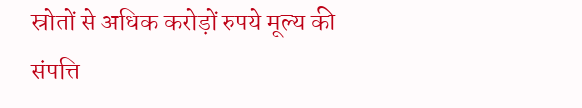स्रोतों से अधिक करोड़ों रुपये मूल्य की संपत्ति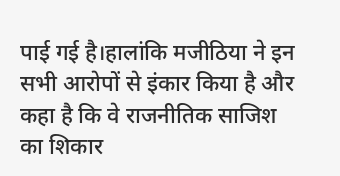पाई गई है।हालांकि मजीठिया ने इन सभी आरोपों से इंकार किया है और कहा है कि वे राजनीतिक साजिश का शिकार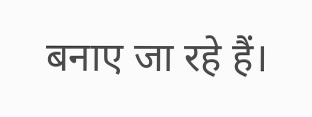बनाए जा रहे हैं।